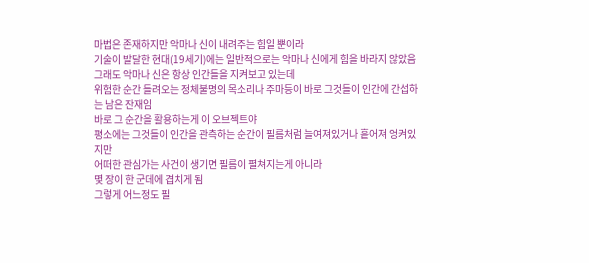마법은 존재하지만 악마나 신이 내려주는 힘일 뿐이라
기술이 발달한 현대(19세기)에는 일반적으로는 악마나 신에게 힘을 바라지 않았음
그래도 악마나 신은 항상 인간들을 지켜보고 있는데
위험한 순간 들려오는 정체불명의 목소리나 주마등이 바로 그것들이 인간에 간섭하는 남은 잔재임
바로 그 순간을 활용하는게 이 오브젝트야
평소에는 그것들이 인간을 관측하는 순간이 필름처럼 늘여져있거나 흩어져 엉켜있지만
어떠한 관심가는 사건이 생기면 필름이 펼쳐지는게 아니라
몇 장이 한 군데에 겹치게 됨
그렇게 어느정도 필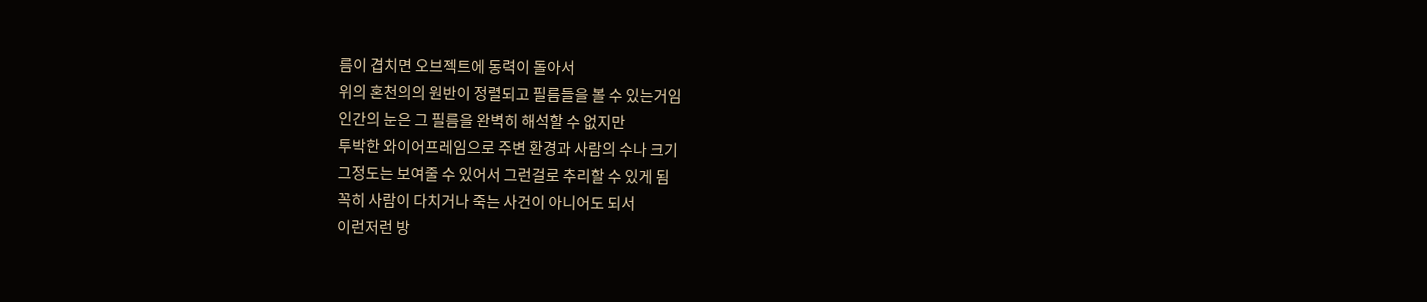름이 겹치면 오브젝트에 동력이 돌아서
위의 혼천의의 원반이 정렬되고 필름들을 볼 수 있는거임
인간의 눈은 그 필름을 완벽히 해석할 수 없지만
투박한 와이어프레임으로 주변 환경과 사람의 수나 크기
그정도는 보여줄 수 있어서 그런걸로 추리할 수 있게 됨
꼭히 사람이 다치거나 죽는 사건이 아니어도 되서
이런저런 방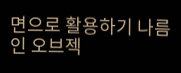면으로 활용하기 나름인 오브젝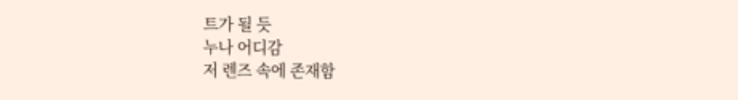트가 될 듯
누나 어디감
저 렌즈 속에 존재함